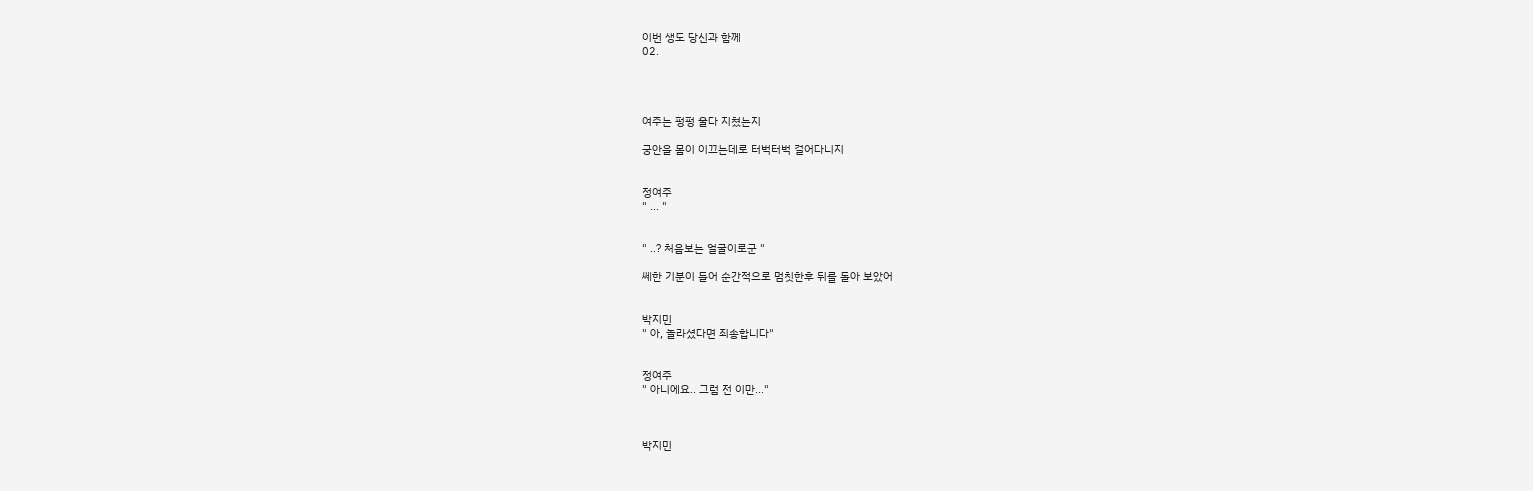이번 생도 당신과 함께
02.




여주는 펑펑 울다 지쳤는지

궁안을 몸이 이끄는데로 터벅터벅 걸어다니지


정여주
" ... "


" ..? 처음보는 얼굴이로군 "

쎄한 기분이 들어 순간적으로 멈칫한후 뒤를 돌아 보았어


박지민
" 아, 놀라셨다면 죄송합니다"


정여주
" 아니에요.. 그럼 전 이만..."



박지민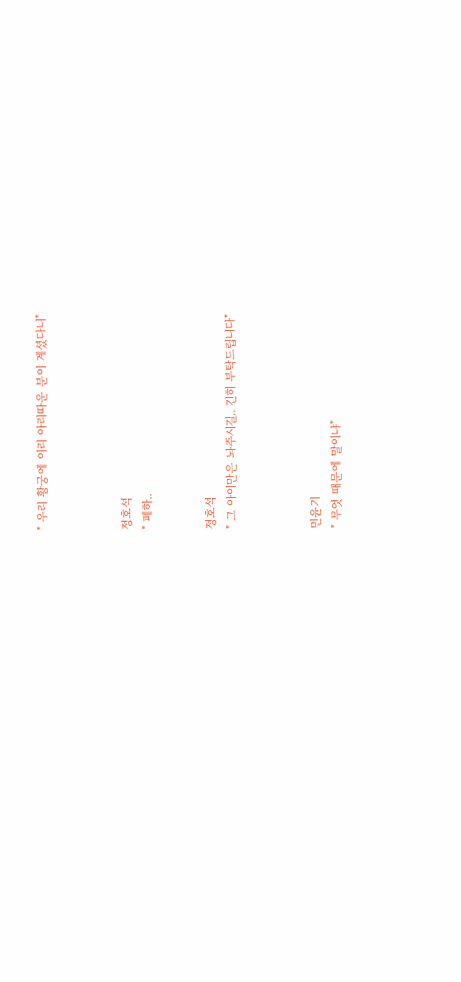" 우리 황궁에 이리 아리따운 분이 계셨다니"



정호석
" 폐하..


정호석
" 그 아이만은 놔주시길.. 긴히 부탁드립니다"



민윤기
" 무엇 때문에 말이냐"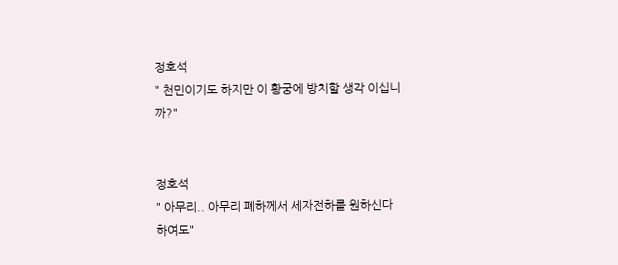정호석
" 천민이기도 하지만 이 황궁에 방치할 생각 이십니까?"


정호석
" 아무리.. 아무리 폐하께서 세자전하를 원하신다 하여도"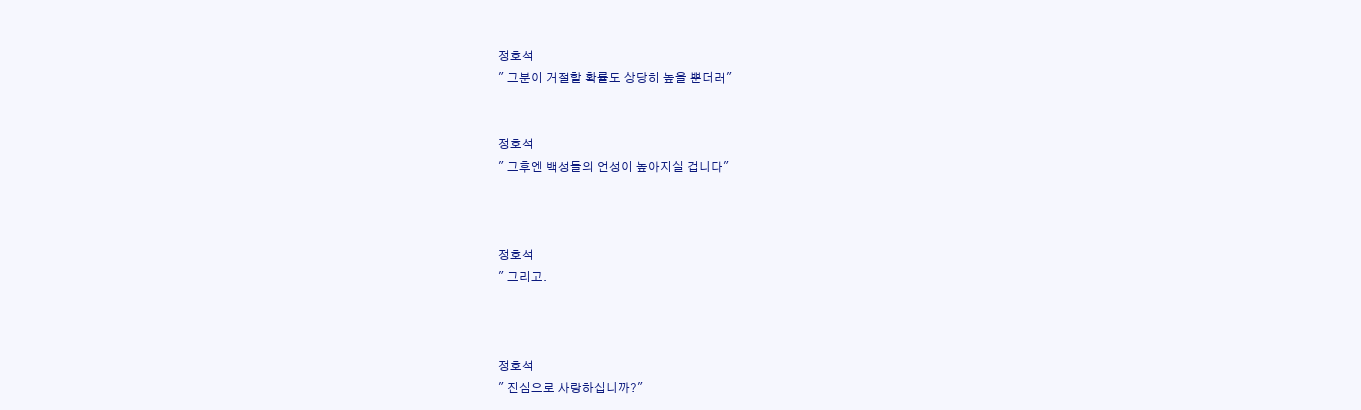정호석
" 그분이 거절할 확률도 상당히 높을 뿐더러"


정호석
" 그후엔 백성들의 언성이 높아지실 겁니다"



정호석
" 그리고.



정호석
" 진심으로 사랑하십니까?"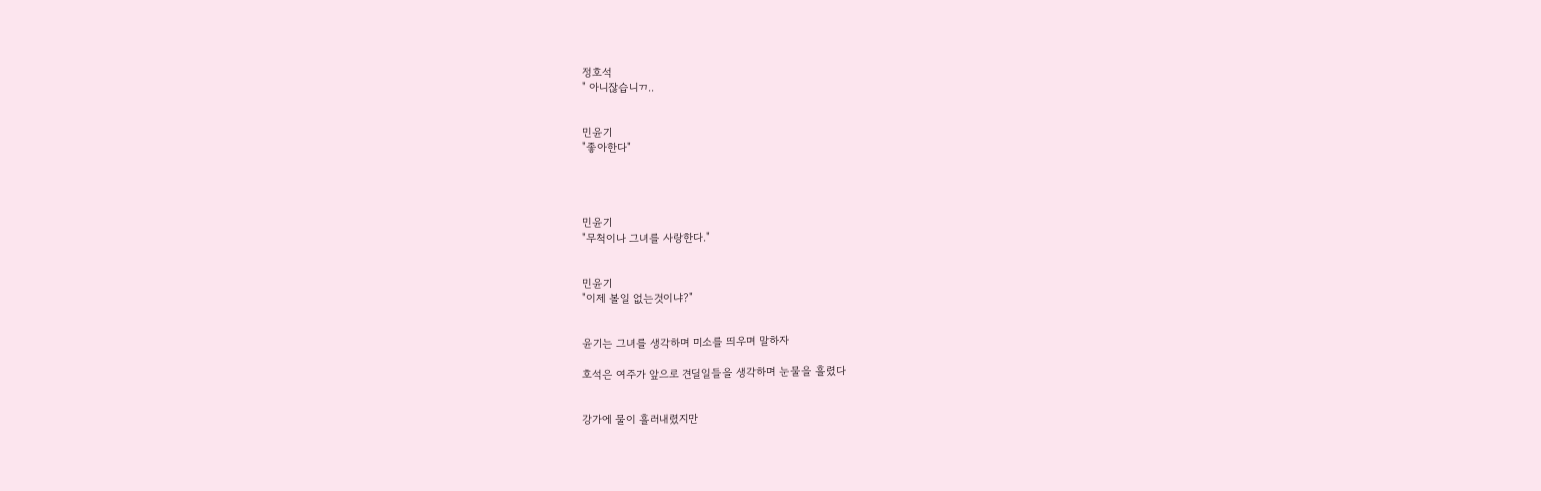정호석
" 아니잖습니ㄲ..


민윤기
"좋아한다"




민윤기
"무척이나 그녀를 사랑한다."


민윤기
"이제 볼일 없는것이냐?"


윤기는 그녀를 생각하며 미소를 띄우며 말하자

호석은 여주가 앞으로 견딜일들을 생각하며 눈물을 흘렸다


강가에 물이 흘러내렸지만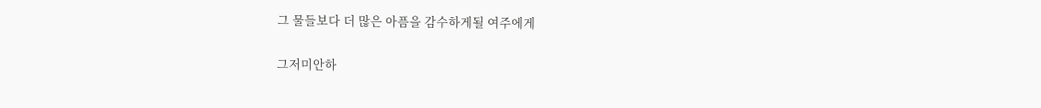그 물들보다 더 많은 아픔을 감수하게될 여주에게

그저미안하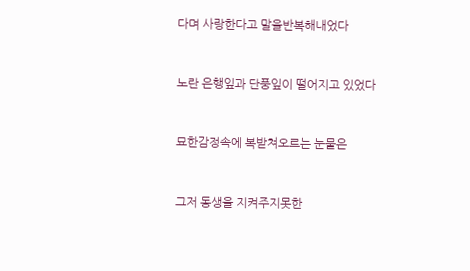다며 사랑한다고 말을반복해내었다


노란 은행잎과 단풍잎이 떨어지고 있었다


묘한감정속에 복받쳐오르는 눈물은


그저 동생을 지켜주지못한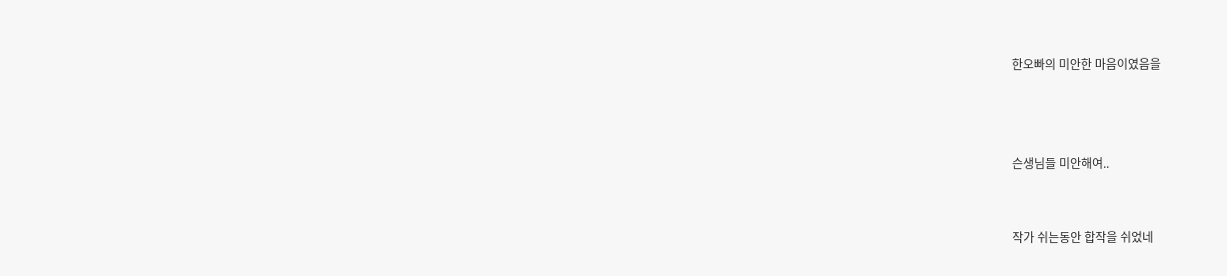한오빠의 미안한 마음이였음을



슨생님들 미안해여..


작가 쉬는동안 합작을 쉬었네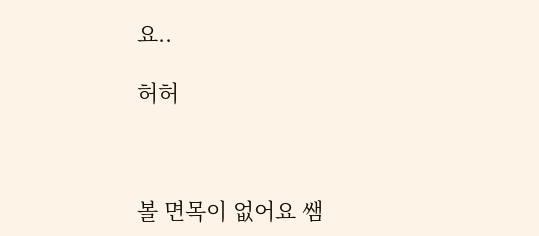요..

허허



볼 면목이 없어요 쌤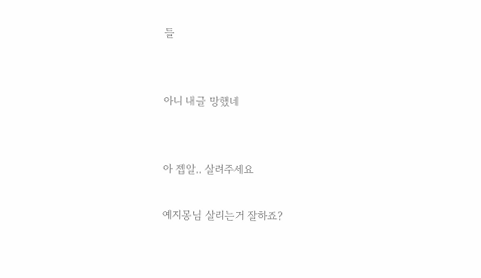들


아니 내글 망했네


아 젭알.. 살려주세요

예지몽님 살리는거 잘하죠?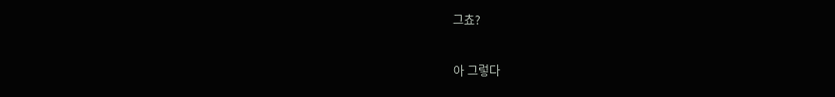그쵸?

아 그렇다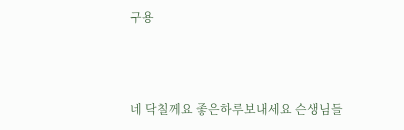구용



네 닥칠께요 좋은하루보내세요 슨생님들